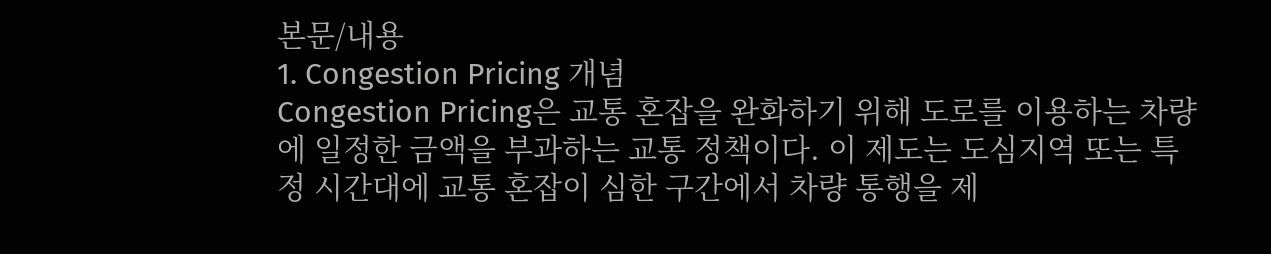본문/내용
1. Congestion Pricing 개념
Congestion Pricing은 교통 혼잡을 완화하기 위해 도로를 이용하는 차량에 일정한 금액을 부과하는 교통 정책이다. 이 제도는 도심지역 또는 특정 시간대에 교통 혼잡이 심한 구간에서 차량 통행을 제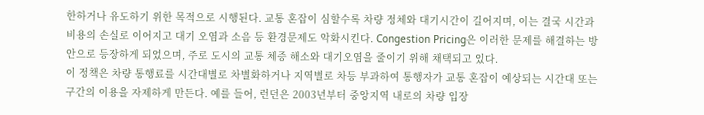한하거나 유도하기 위한 목적으로 시행된다. 교통 혼잡이 심할수록 차량 정체와 대기시간이 길어지며, 이는 결국 시간과 비용의 손실로 이어지고 대기 오염과 소음 등 환경문제도 악화시킨다. Congestion Pricing은 이러한 문제를 해결하는 방안으로 등장하게 되었으며, 주로 도시의 교통 체증 해소와 대기오염을 줄이기 위해 채택되고 있다.
이 정책은 차량 통행료를 시간대별로 차별화하거나 지역별로 차등 부과하여 통행자가 교통 혼잡이 예상되는 시간대 또는 구간의 이용을 자제하게 만든다. 예를 들어, 런던은 2003년부터 중앙지역 내로의 차량 입장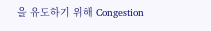을 유도하기 위해 Congestion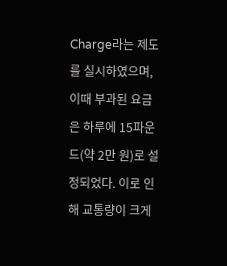Charge라는 제도를 실시하였으며, 이때 부과된 요금은 하루에 15파운드(약 2만 원)로 설정되었다. 이로 인해 교통량이 크게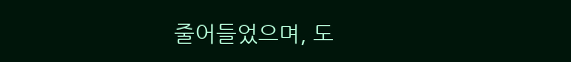줄어들었으며, 도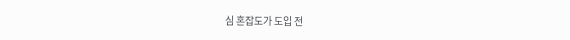심 혼잡도가 도입 전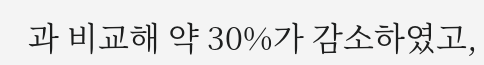과 비교해 약 30%가 감소하였고,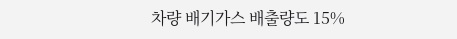차량 배기가스 배출량도 15%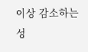이상 감소하는 성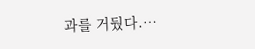과를 거뒀다.…